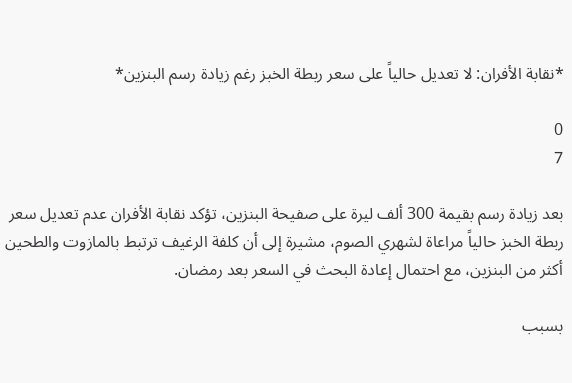*نقابة الأفران: لا تعديل حالياً على سعر ربطة الخبز رغم زيادة رسم البنزين*

0
7

بعد زيادة رسم بقيمة 300 ألف ليرة على صفيحة البنزين، تؤكد نقابة الأفران عدم تعديل سعر ربطة الخبز حالياً مراعاة لشهري الصوم، مشيرة إلى أن كلفة الرغيف ترتبط بالمازوت والطحين أكثر من البنزين، مع احتمال إعادة البحث في السعر بعد رمضان.

بسبب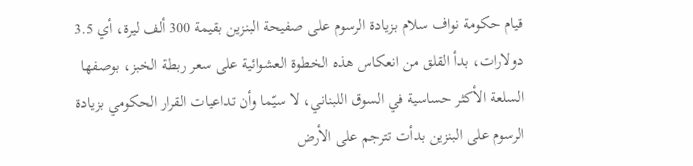قيام حكومة نواف سلام بزيادة الرسوم على صفيحة البنزين بقيمة 300 ألف ليرة، أي 3.5 دولارات، بدأ القلق من انعكاس هذه الخطوة العشوائية على سعر ربطة الخبز، بوصفها السلعة الأكثر حساسية في السوق اللبناني، لا سيّما وأن تداعيات القرار الحكومي بزيادة الرسوم على البنزين بدأت تترجم على الأرض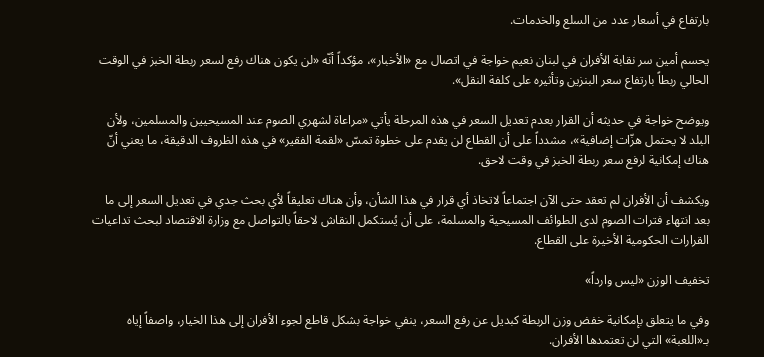بارتفاع في أسعار عدد من السلع والخدمات.

يحسم أمين سر نقابة الأفران في لبنان نعيم خواجة في اتصال مع «الأخبار»، مؤكداً أنّه «لن يكون هناك رفع لسعر ربطة الخبز في الوقت الحالي ربطاً بارتفاع سعر البنزين وتأثيره على كلفة النقل».

ويوضح خواجة في حديثه أن القرار بعدم تعديل السعر في هذه المرحلة يأتي «مراعاة لشهري الصوم عند المسيحيين والمسلمين، ولأن البلد لا يحتمل هزّات إضافية»، مشدداً على أن القطاع لن يقدم على خطوة تمسّ «لقمة الفقير» في هذه الظروف الدقيقة، ما يعني أنّ هناك إمكانية لرفع سعر ربطة الخبز في وقت لاحق.

ويكشف أن الأفران لم تعقد حتى الآن اجتماعاً لاتخاذ أي قرار في هذا الشأن، وأن هناك تعليقاً لأي بحث جدي في تعديل السعر إلى ما بعد انتهاء فترات الصوم لدى الطوائف المسيحية والمسلمة، على أن يُستكمل النقاش لاحقاً بالتواصل مع وزارة الاقتصاد لبحث تداعيات القرارات الحكومية الأخيرة على القطاع.

تخفيف الوزن «ليس وارداً»

وفي ما يتعلق بإمكانية خفض وزن الربطة كبديل عن رفع السعر، ينفي خواجة بشكل قاطع لجوء الأفران إلى هذا الخيار، واصفاً إياه بـ«اللعبة» التي لن تعتمدها الأفران.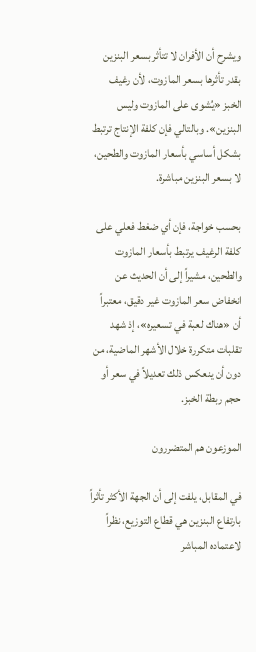ويشرح أن الأفران لا تتأثر بسعر البنزين بقدر تأثرها بسعر المازوت، لأن رغيف الخبز «يُشوى على المازوت وليس البنزين». وبالتالي فإن كلفة الإنتاج ترتبط بشكل أساسي بأسعار المازوت والطحين، لا بسعر البنزين مباشرة.

بحسب خواجة، فإن أي ضغط فعلي على كلفة الرغيف يرتبط بأسعار المازوت والطحين، مشيراً إلى أن الحديث عن انخفاض سعر المازوت غير دقيق، معتبراً أن «هناك لعبة في تسعيره»، إذ شهد تقلبات متكررة خلال الأشهر الماضية، من دون أن ينعكس ذلك تعديلاً في سعر أو حجم ربطة الخبز.

الموزعون هم المتضررون

في المقابل، يلفت إلى أن الجهة الأكثر تأثراً بارتفاع البنزين هي قطاع التوزيع، نظراً لاعتماده المباشر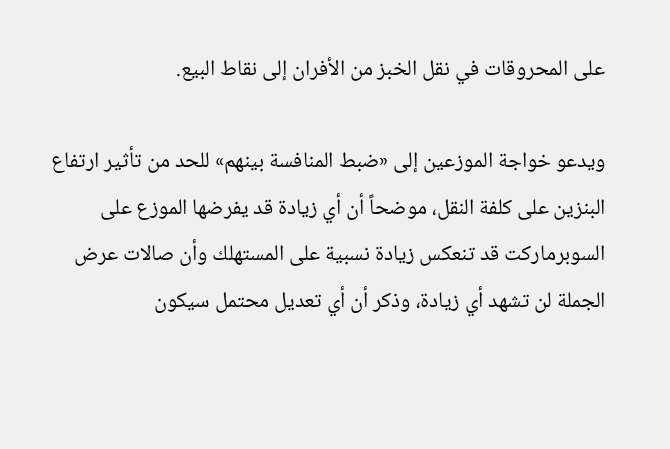على المحروقات في نقل الخبز من الأفران إلى نقاط البيع.

ويدعو خواجة الموزعين إلى «ضبط المنافسة بينهم» للحد من تأثير ارتفاع البنزين على كلفة النقل، موضحاً أن أي زيادة قد يفرضها الموزع على السوبرماركت قد تنعكس زيادة نسبية على المستهلك وأن صالات عرض الجملة لن تشهد أي زيادة، وذكر أن أي تعديل محتمل سيكون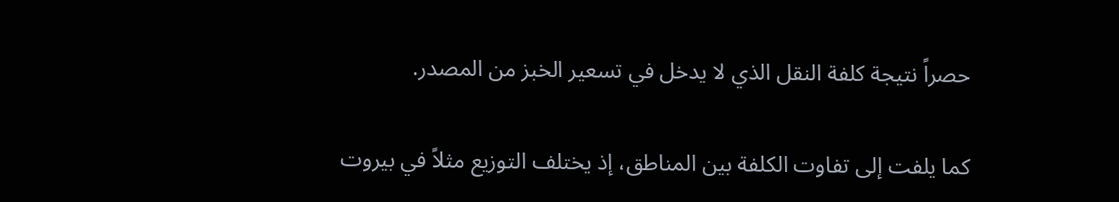حصراً نتيجة كلفة النقل الذي لا يدخل في تسعير الخبز من المصدر.

كما يلفت إلى تفاوت الكلفة بين المناطق، إذ يختلف التوزيع مثلاً في بيروت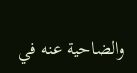والضاحية عنه في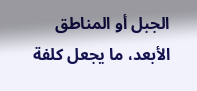الجبل أو المناطق الأبعد، ما يجعل كلفة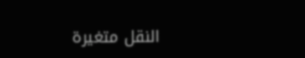النقل متغيرة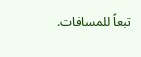تبعاً للمسافات.